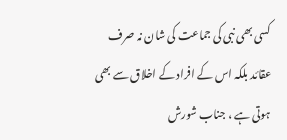کسی بھی نبی کی جماعت کی شان نہ صرف عقائد بلکہ اس کے افراد کے اخلاق سے بھی ہوتی ہے ، جناب شورش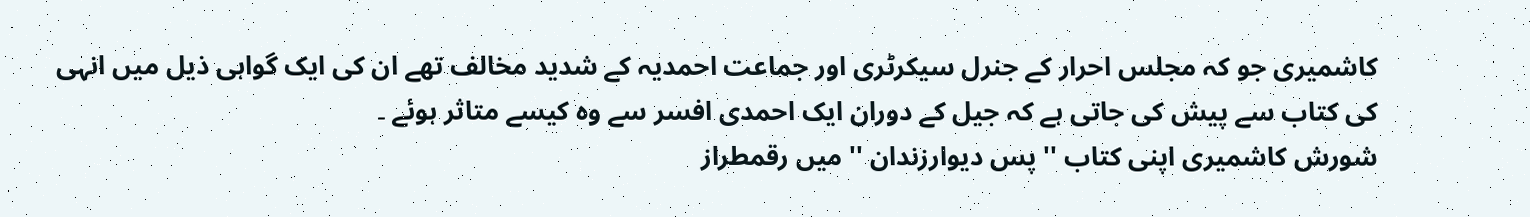کاشمیری جو کہ مجلس احرار کے جنرل سیکرٹری اور جماعت احمدیہ کے شدید مخالف تھے ان کی ایک گواہی ذیل میں انہی کی کتاب سے پیش کی جاتی ہے کہ جیل کے دوران ایک احمدی افسر سے وہ کیسے متاثر ہوئے ۔
شورش کاشمیری اپنی کتاب '' پس دیوارزندان '' میں رقمطراز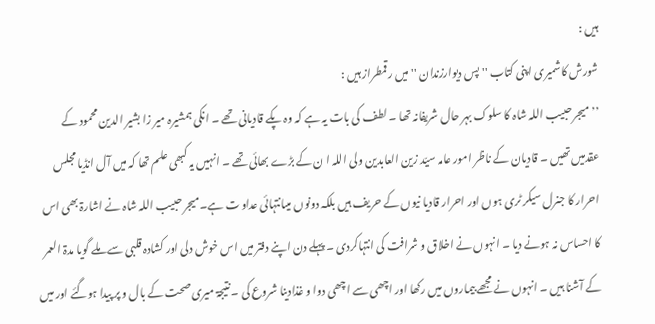ہیں :
شورش کاشمیری اپنی کتاب '' پس دیوارزندان '' میں رقمطراز ہیں :
’’میجر حبیب اللہ شاہ کا سلوک بہر حال شریفانہ تھا ۔ لطف کی بات یہ ہے کہ وہ پکے قادیانی تھے ۔ انکی ہمشیرہ میر زا بشیر الدین محمود کے عقدمیں تھیں ۔ قادیان کے ناظر امور عامہ سیّد زین العابدین ولی اللہ ا ن کے بڑے بھائی تھے ۔ انہیں یہ کبھی علم تھا کہ میں آل انڈیا مجلس احرار کا جنرل سیکر ٹری ہوں اور احرار قادیا نیوں کے حریف ہیں بلکہ دونوں میںانتہائی عداو ت ہے۔میجر حبیب اللہ شاہ نے اشارۃ بھی اس کا احساس نہ ہونے دیا ۔ انہوں نے اخلاق و شرافت کی انتہاکردی ۔ پہلے دن اپنے دفتر میں اس خوش دلی اور کشادہ قلبی سے ملے گویا مدۃ العمر کے آشنا ہیں ۔ انہوں نے مجھے بیماروں میں رکھا اور اچھی سے اچھی دوا و غذادینا شروع کی ۔ نتیجۃ میری صحت کے بال و پر پیدا ہوگئے اور میں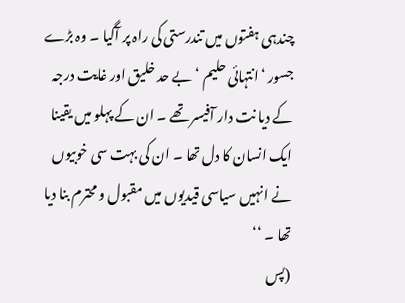چندہی ہفتوں میں تندرستی کی راہ پر آگیا ۔ وہ بڑے جسور ‘انتہائی حلیم ‘بے حد خلیق اور غایت درجہ کے دیا نت دار آفیسر تھے ۔ ان کے پہلو میں یقینا ایک انسان کا دل تھا ۔ ان کی بہت سی خوبیوں نے انہیں سیاسی قیدیوں میں مقبول و محترم بنا دیا تھا ۔ ‘‘
(پس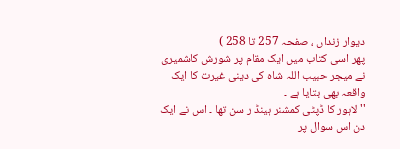دیوار زنداں ، صفحہ 257 تا 258 )
پھر اسی کتاب میں ایک مقام پر شورش کاشمیری نے میجر حبیب اللہ شاہ کی دینی غیرت کا ایک واقعہ بھی بتایا ہے ۔
'' لاہور کا ڈپٹی کمشنر ہینڈ ر سن تھا ۔ اس نے ایک دن اس سوال پر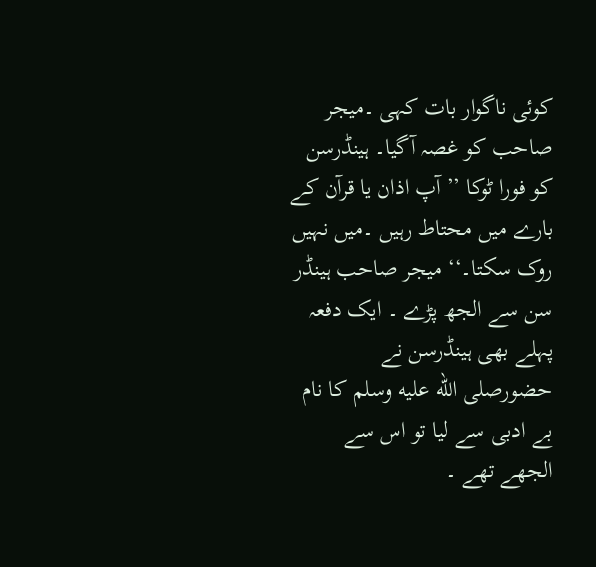کوئی ناگوار بات کہی ۔میجر صاحب کو غصہ آگیا۔ ہینڈرسن کو فورا ٹوکا ’’آپ اذان یا قرآن کے بارے میں محتاط رہیں ۔میں نہیں روک سکتا۔‘‘ میجر صاحب ہینڈر سن سے الجھ پڑے ۔ ایک دفعہ پہلے بھی ہینڈرسن نے حضورصلى الله عليه وسلم کا نام بے ادبی سے لیا تو اس سے الجھے تھے ۔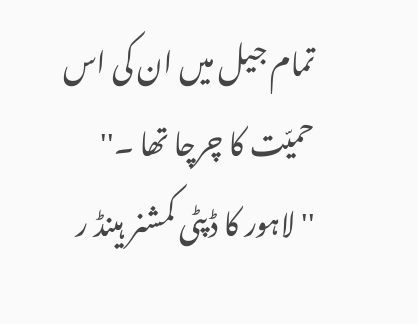تمام جیل میں ان کی اس حمیّت کا چرچا تھا ۔''
'' لاہور کا ڈپٹی کمشنر ہینڈ ر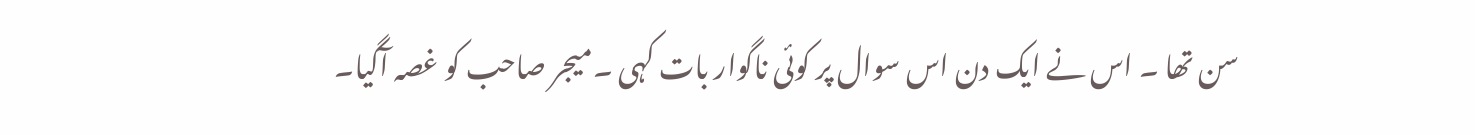سن تھا ۔ اس نے ایک دن اس سوال پر کوئی ناگوار بات کہی ۔میجر صاحب کو غصہ آگیا۔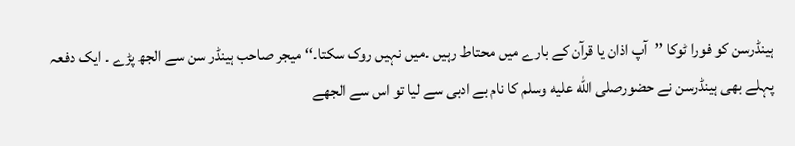ہینڈرسن کو فورا ٹوکا ’’آپ اذان یا قرآن کے بارے میں محتاط رہیں ۔میں نہیں روک سکتا۔‘‘ میجر صاحب ہینڈر سن سے الجھ پڑے ۔ ایک دفعہ پہلے بھی ہینڈرسن نے حضورصلى الله عليه وسلم کا نام بے ادبی سے لیا تو اس سے الجھے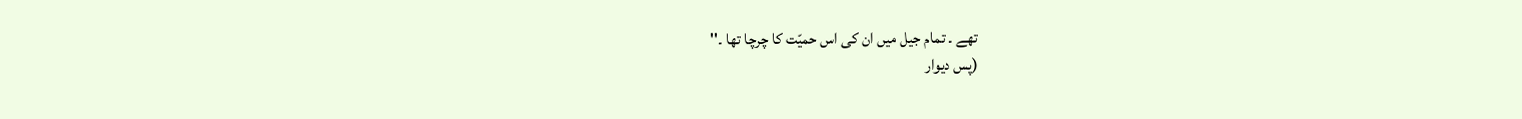تھے ۔ تمام جیل میں ان کی اس حمیّت کا چرچا تھا ۔''
(پس دیوار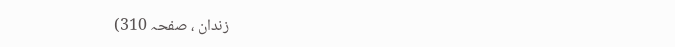زندان ، صفحہ 310)